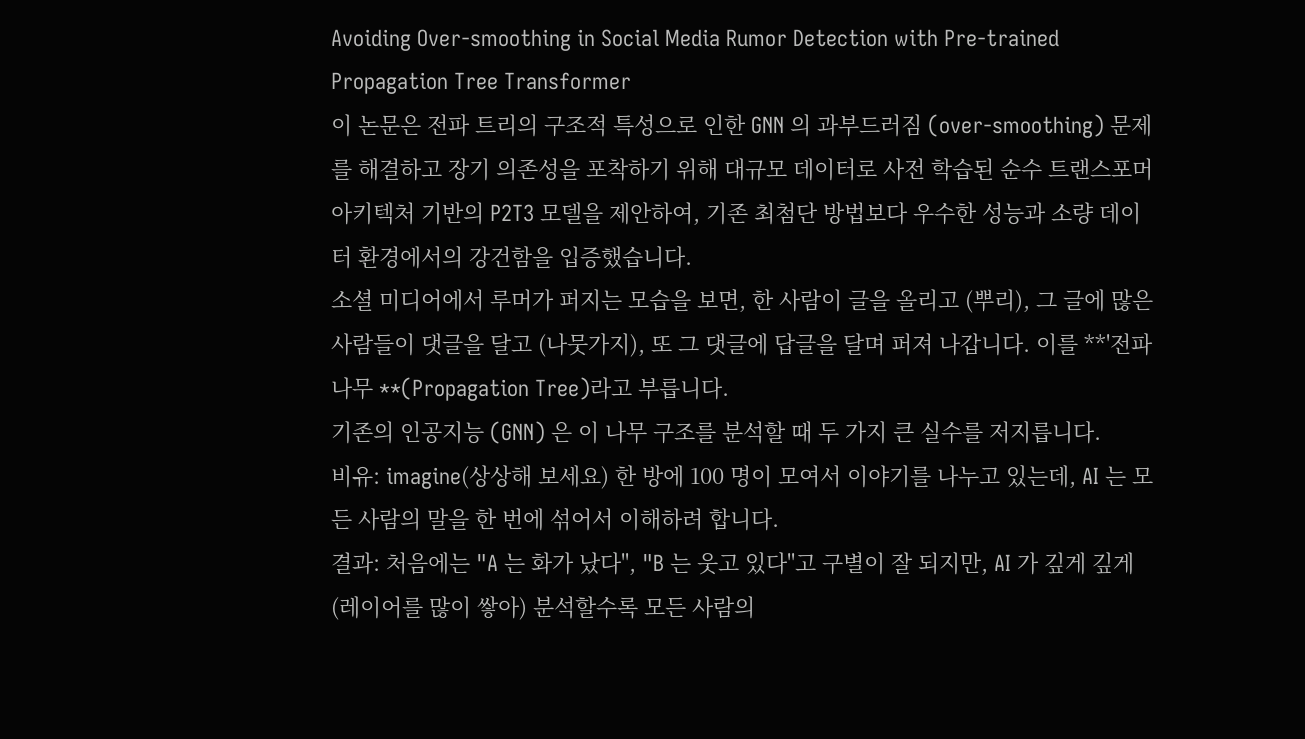Avoiding Over-smoothing in Social Media Rumor Detection with Pre-trained Propagation Tree Transformer
이 논문은 전파 트리의 구조적 특성으로 인한 GNN 의 과부드러짐 (over-smoothing) 문제를 해결하고 장기 의존성을 포착하기 위해 대규모 데이터로 사전 학습된 순수 트랜스포머 아키텍처 기반의 P2T3 모델을 제안하여, 기존 최첨단 방법보다 우수한 성능과 소량 데이터 환경에서의 강건함을 입증했습니다.
소셜 미디어에서 루머가 퍼지는 모습을 보면, 한 사람이 글을 올리고 (뿌리), 그 글에 많은 사람들이 댓글을 달고 (나뭇가지), 또 그 댓글에 답글을 달며 퍼져 나갑니다. 이를 **'전파 나무 **(Propagation Tree)라고 부릅니다.
기존의 인공지능 (GNN) 은 이 나무 구조를 분석할 때 두 가지 큰 실수를 저지릅니다.
비유: imagine(상상해 보세요) 한 방에 100 명이 모여서 이야기를 나누고 있는데, AI 는 모든 사람의 말을 한 번에 섞어서 이해하려 합니다.
결과: 처음에는 "A 는 화가 났다", "B 는 웃고 있다"고 구별이 잘 되지만, AI 가 깊게 깊게 (레이어를 많이 쌓아) 분석할수록 모든 사람의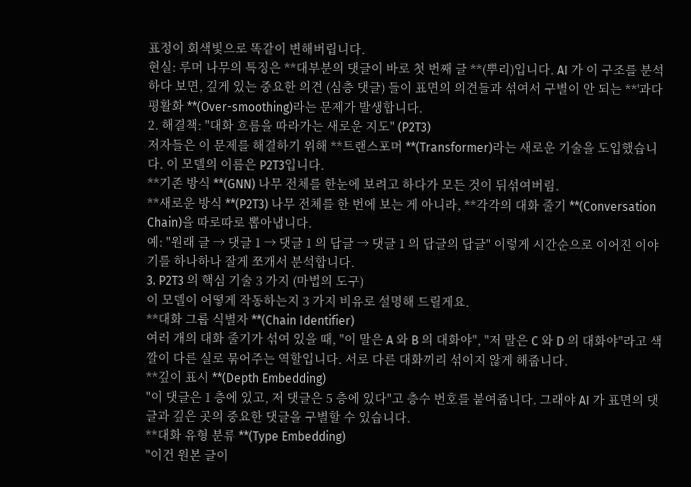표정이 회색빛으로 똑같이 변해버립니다.
현실: 루머 나무의 특징은 **대부분의 댓글이 바로 첫 번째 글 **(뿌리)입니다. AI 가 이 구조를 분석하다 보면, 깊게 있는 중요한 의견 (심층 댓글) 들이 표면의 의견들과 섞여서 구별이 안 되는 **'과다 평활화 **(Over-smoothing)라는 문제가 발생합니다.
2. 해결책: "대화 흐름을 따라가는 새로운 지도" (P2T3)
저자들은 이 문제를 해결하기 위해 **트랜스포머 **(Transformer)라는 새로운 기술을 도입했습니다. 이 모델의 이름은 P2T3입니다.
**기존 방식 **(GNN) 나무 전체를 한눈에 보려고 하다가 모든 것이 뒤섞여버림.
**새로운 방식 **(P2T3) 나무 전체를 한 번에 보는 게 아니라, **각각의 대화 줄기 **(Conversation Chain)을 따로따로 뽑아냅니다.
예: "원래 글 → 댓글 1 → 댓글 1 의 답글 → 댓글 1 의 답글의 답글" 이렇게 시간순으로 이어진 이야기를 하나하나 잘게 쪼개서 분석합니다.
3. P2T3 의 핵심 기술 3 가지 (마법의 도구)
이 모델이 어떻게 작동하는지 3 가지 비유로 설명해 드릴게요.
**대화 그룹 식별자 **(Chain Identifier)
여러 개의 대화 줄기가 섞여 있을 때, "이 말은 A 와 B 의 대화야", "저 말은 C 와 D 의 대화야"라고 색깔이 다른 실로 묶어주는 역할입니다. 서로 다른 대화끼리 섞이지 않게 해줍니다.
**깊이 표시 **(Depth Embedding)
"이 댓글은 1 층에 있고, 저 댓글은 5 층에 있다"고 층수 번호를 붙여줍니다. 그래야 AI 가 표면의 댓글과 깊은 곳의 중요한 댓글을 구별할 수 있습니다.
**대화 유형 분류 **(Type Embedding)
"이건 원본 글이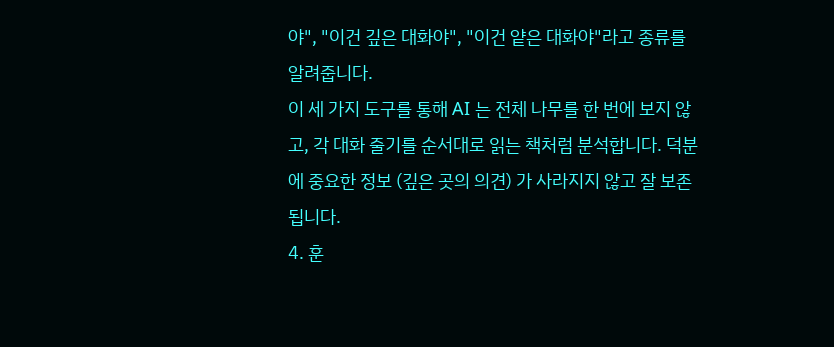야", "이건 깊은 대화야", "이건 얕은 대화야"라고 종류를 알려줍니다.
이 세 가지 도구를 통해 AI 는 전체 나무를 한 번에 보지 않고, 각 대화 줄기를 순서대로 읽는 책처럼 분석합니다. 덕분에 중요한 정보 (깊은 곳의 의견) 가 사라지지 않고 잘 보존됩니다.
4. 훈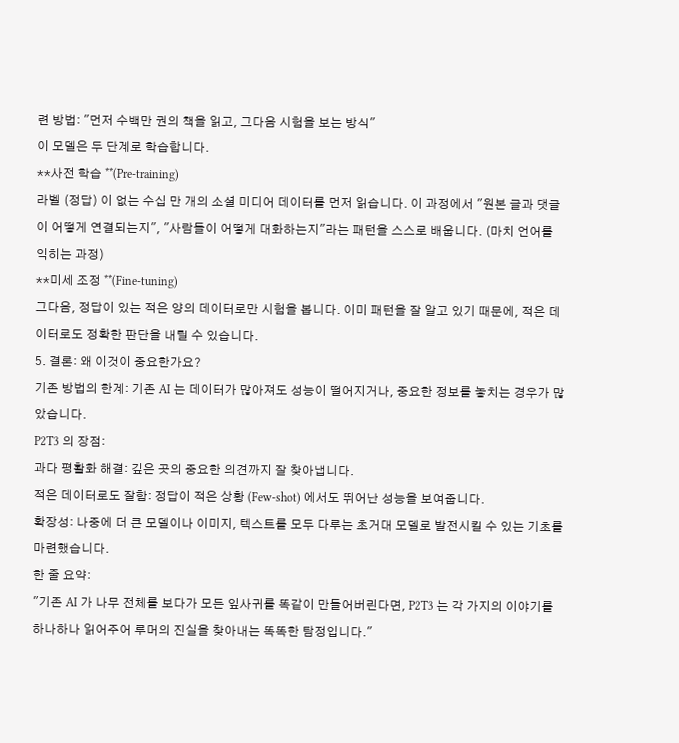련 방법: "먼저 수백만 권의 책을 읽고, 그다음 시험을 보는 방식"
이 모델은 두 단계로 학습합니다.
**사전 학습 **(Pre-training)
라벨 (정답) 이 없는 수십 만 개의 소셜 미디어 데이터를 먼저 읽습니다. 이 과정에서 "원본 글과 댓글이 어떻게 연결되는지", "사람들이 어떻게 대화하는지"라는 패턴을 스스로 배웁니다. (마치 언어를 익히는 과정)
**미세 조정 **(Fine-tuning)
그다음, 정답이 있는 적은 양의 데이터로만 시험을 봅니다. 이미 패턴을 잘 알고 있기 때문에, 적은 데이터로도 정확한 판단을 내릴 수 있습니다.
5. 결론: 왜 이것이 중요한가요?
기존 방법의 한계: 기존 AI 는 데이터가 많아져도 성능이 떨어지거나, 중요한 정보를 놓치는 경우가 많았습니다.
P2T3 의 장점:
과다 평활화 해결: 깊은 곳의 중요한 의견까지 잘 찾아냅니다.
적은 데이터로도 잘함: 정답이 적은 상황 (Few-shot) 에서도 뛰어난 성능을 보여줍니다.
확장성: 나중에 더 큰 모델이나 이미지, 텍스트를 모두 다루는 초거대 모델로 발전시킬 수 있는 기초를 마련했습니다.
한 줄 요약:
"기존 AI 가 나무 전체를 보다가 모든 잎사귀를 똑같이 만들어버린다면, P2T3 는 각 가지의 이야기를 하나하나 읽어주어 루머의 진실을 찾아내는 똑똑한 탐정입니다."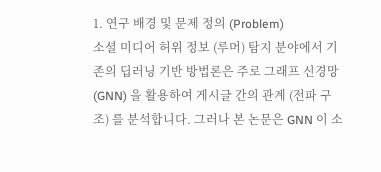1. 연구 배경 및 문제 정의 (Problem)
소셜 미디어 허위 정보 (루머) 탐지 분야에서 기존의 딥러닝 기반 방법론은 주로 그래프 신경망 (GNN) 을 활용하여 게시글 간의 관계 (전파 구조) 를 분석합니다. 그러나 본 논문은 GNN 이 소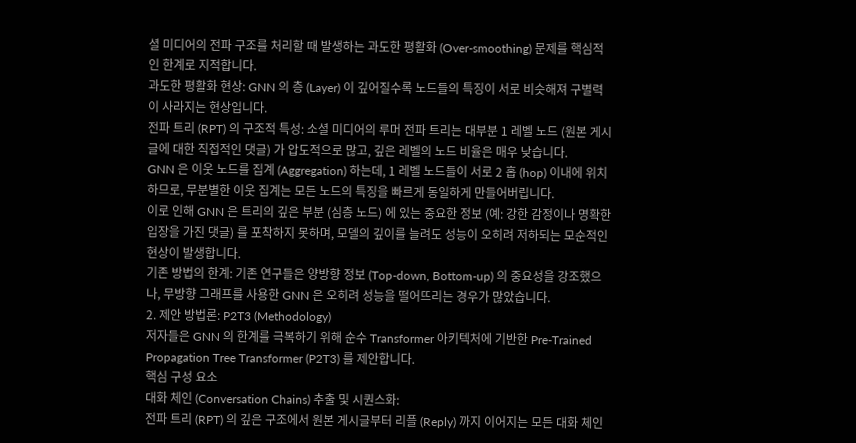셜 미디어의 전파 구조를 처리할 때 발생하는 과도한 평활화 (Over-smoothing) 문제를 핵심적인 한계로 지적합니다.
과도한 평활화 현상: GNN 의 층 (Layer) 이 깊어질수록 노드들의 특징이 서로 비슷해져 구별력이 사라지는 현상입니다.
전파 트리 (RPT) 의 구조적 특성: 소셜 미디어의 루머 전파 트리는 대부분 1 레벨 노드 (원본 게시글에 대한 직접적인 댓글) 가 압도적으로 많고, 깊은 레벨의 노드 비율은 매우 낮습니다.
GNN 은 이웃 노드를 집계 (Aggregation) 하는데, 1 레벨 노드들이 서로 2 홉 (hop) 이내에 위치하므로, 무분별한 이웃 집계는 모든 노드의 특징을 빠르게 동일하게 만들어버립니다.
이로 인해 GNN 은 트리의 깊은 부분 (심층 노드) 에 있는 중요한 정보 (예: 강한 감정이나 명확한 입장을 가진 댓글) 를 포착하지 못하며, 모델의 깊이를 늘려도 성능이 오히려 저하되는 모순적인 현상이 발생합니다.
기존 방법의 한계: 기존 연구들은 양방향 정보 (Top-down, Bottom-up) 의 중요성을 강조했으나, 무방향 그래프를 사용한 GNN 은 오히려 성능을 떨어뜨리는 경우가 많았습니다.
2. 제안 방법론: P2T3 (Methodology)
저자들은 GNN 의 한계를 극복하기 위해 순수 Transformer 아키텍처에 기반한 Pre-Trained Propagation Tree Transformer (P2T3) 를 제안합니다.
핵심 구성 요소
대화 체인 (Conversation Chains) 추출 및 시퀀스화:
전파 트리 (RPT) 의 깊은 구조에서 원본 게시글부터 리플 (Reply) 까지 이어지는 모든 대화 체인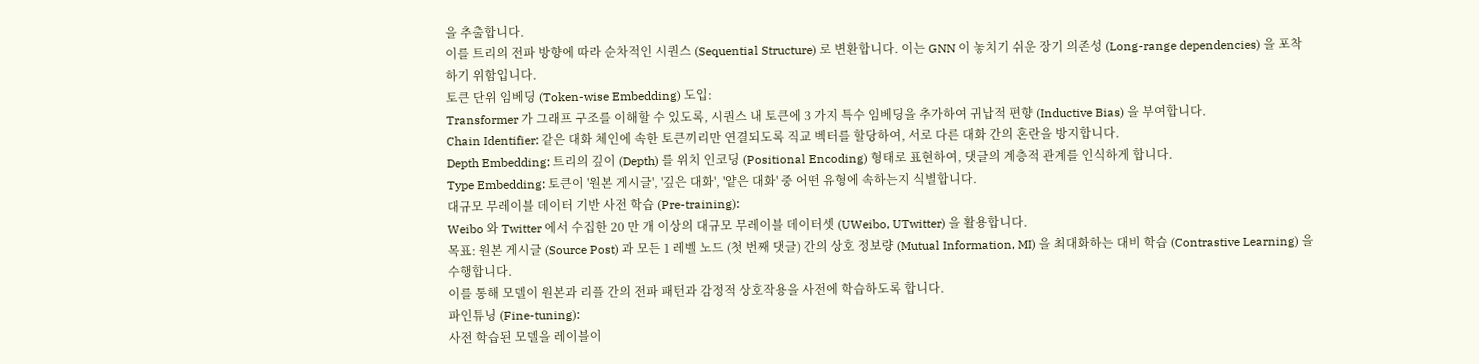을 추출합니다.
이를 트리의 전파 방향에 따라 순차적인 시퀀스 (Sequential Structure) 로 변환합니다. 이는 GNN 이 놓치기 쉬운 장기 의존성 (Long-range dependencies) 을 포착하기 위함입니다.
토큰 단위 임베딩 (Token-wise Embedding) 도입:
Transformer 가 그래프 구조를 이해할 수 있도록, 시퀀스 내 토큰에 3 가지 특수 임베딩을 추가하여 귀납적 편향 (Inductive Bias) 을 부여합니다.
Chain Identifier: 같은 대화 체인에 속한 토큰끼리만 연결되도록 직교 벡터를 할당하여, 서로 다른 대화 간의 혼란을 방지합니다.
Depth Embedding: 트리의 깊이 (Depth) 를 위치 인코딩 (Positional Encoding) 형태로 표현하여, 댓글의 계층적 관계를 인식하게 합니다.
Type Embedding: 토큰이 '원본 게시글', '깊은 대화', '얕은 대화' 중 어떤 유형에 속하는지 식별합니다.
대규모 무레이블 데이터 기반 사전 학습 (Pre-training):
Weibo 와 Twitter 에서 수집한 20 만 개 이상의 대규모 무레이블 데이터셋 (UWeibo, UTwitter) 을 활용합니다.
목표: 원본 게시글 (Source Post) 과 모든 1 레벨 노드 (첫 번째 댓글) 간의 상호 정보량 (Mutual Information, MI) 을 최대화하는 대비 학습 (Contrastive Learning) 을 수행합니다.
이를 통해 모델이 원본과 리플 간의 전파 패턴과 감정적 상호작용을 사전에 학습하도록 합니다.
파인튜닝 (Fine-tuning):
사전 학습된 모델을 레이블이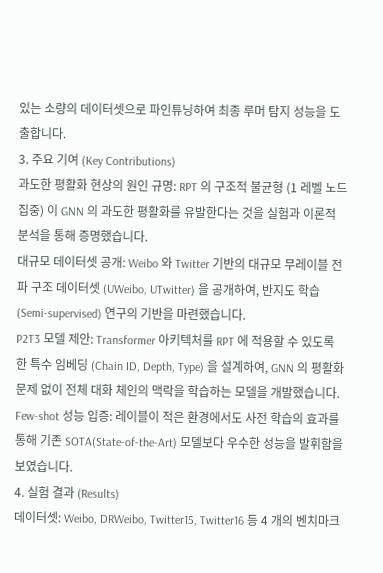있는 소량의 데이터셋으로 파인튜닝하여 최종 루머 탐지 성능을 도출합니다.
3. 주요 기여 (Key Contributions)
과도한 평활화 현상의 원인 규명: RPT 의 구조적 불균형 (1 레벨 노드 집중) 이 GNN 의 과도한 평활화를 유발한다는 것을 실험과 이론적 분석을 통해 증명했습니다.
대규모 데이터셋 공개: Weibo 와 Twitter 기반의 대규모 무레이블 전파 구조 데이터셋 (UWeibo, UTwitter) 을 공개하여, 반지도 학습 (Semi-supervised) 연구의 기반을 마련했습니다.
P2T3 모델 제안: Transformer 아키텍처를 RPT 에 적용할 수 있도록 한 특수 임베딩 (Chain ID, Depth, Type) 을 설계하여, GNN 의 평활화 문제 없이 전체 대화 체인의 맥락을 학습하는 모델을 개발했습니다.
Few-shot 성능 입증: 레이블이 적은 환경에서도 사전 학습의 효과를 통해 기존 SOTA(State-of-the-Art) 모델보다 우수한 성능을 발휘함을 보였습니다.
4. 실험 결과 (Results)
데이터셋: Weibo, DRWeibo, Twitter15, Twitter16 등 4 개의 벤치마크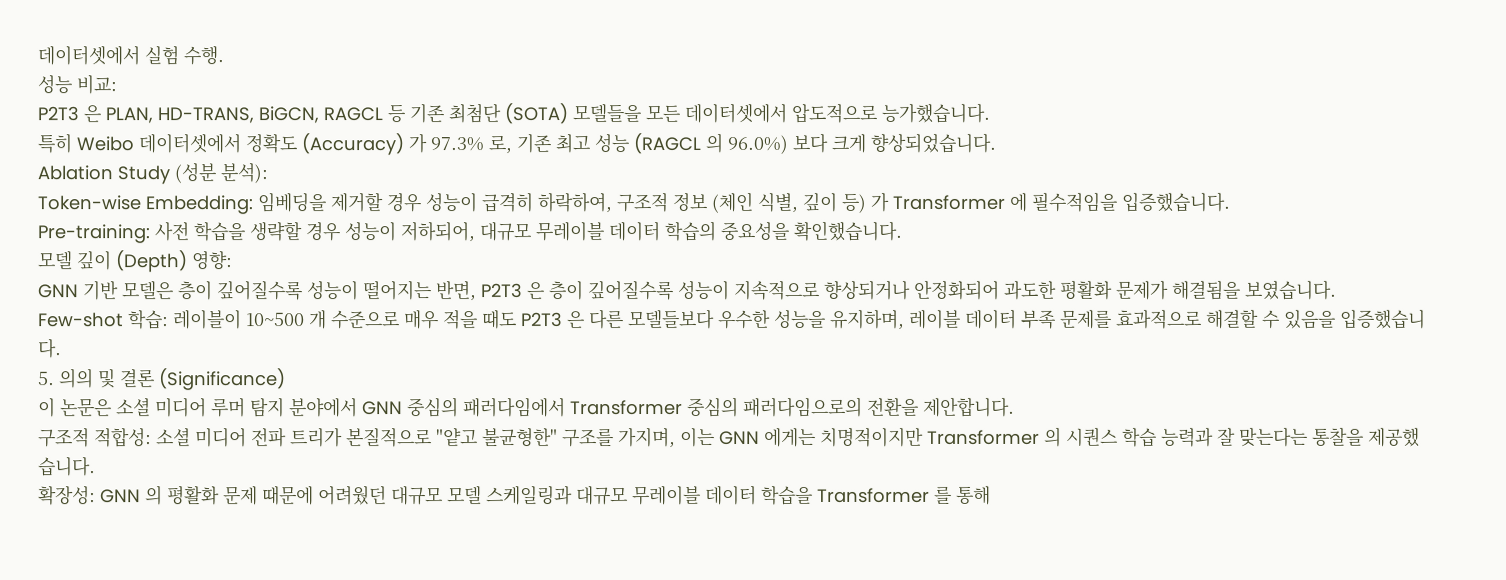데이터셋에서 실험 수행.
성능 비교:
P2T3 은 PLAN, HD-TRANS, BiGCN, RAGCL 등 기존 최첨단 (SOTA) 모델들을 모든 데이터셋에서 압도적으로 능가했습니다.
특히 Weibo 데이터셋에서 정확도 (Accuracy) 가 97.3% 로, 기존 최고 성능 (RAGCL 의 96.0%) 보다 크게 향상되었습니다.
Ablation Study (성분 분석):
Token-wise Embedding: 임베딩을 제거할 경우 성능이 급격히 하락하여, 구조적 정보 (체인 식별, 깊이 등) 가 Transformer 에 필수적임을 입증했습니다.
Pre-training: 사전 학습을 생략할 경우 성능이 저하되어, 대규모 무레이블 데이터 학습의 중요성을 확인했습니다.
모델 깊이 (Depth) 영향:
GNN 기반 모델은 층이 깊어질수록 성능이 떨어지는 반면, P2T3 은 층이 깊어질수록 성능이 지속적으로 향상되거나 안정화되어 과도한 평활화 문제가 해결됨을 보였습니다.
Few-shot 학습: 레이블이 10~500 개 수준으로 매우 적을 때도 P2T3 은 다른 모델들보다 우수한 성능을 유지하며, 레이블 데이터 부족 문제를 효과적으로 해결할 수 있음을 입증했습니다.
5. 의의 및 결론 (Significance)
이 논문은 소셜 미디어 루머 탐지 분야에서 GNN 중심의 패러다임에서 Transformer 중심의 패러다임으로의 전환을 제안합니다.
구조적 적합성: 소셜 미디어 전파 트리가 본질적으로 "얕고 불균형한" 구조를 가지며, 이는 GNN 에게는 치명적이지만 Transformer 의 시퀀스 학습 능력과 잘 맞는다는 통찰을 제공했습니다.
확장성: GNN 의 평활화 문제 때문에 어려웠던 대규모 모델 스케일링과 대규모 무레이블 데이터 학습을 Transformer 를 통해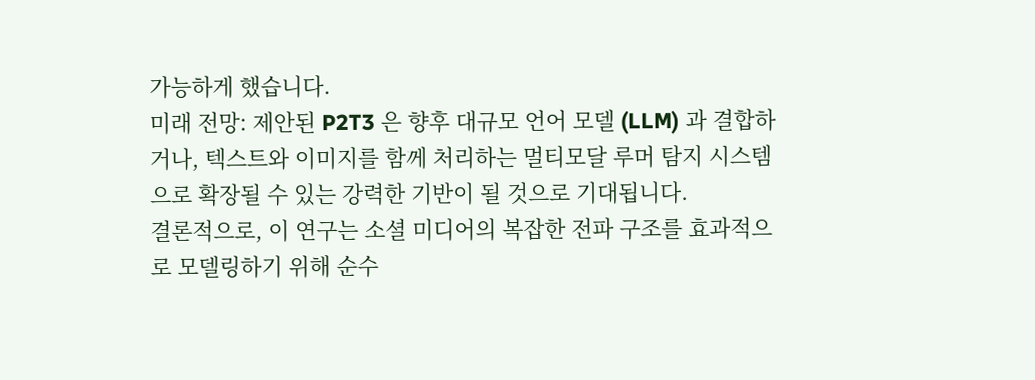가능하게 했습니다.
미래 전망: 제안된 P2T3 은 향후 대규모 언어 모델 (LLM) 과 결합하거나, 텍스트와 이미지를 함께 처리하는 멀티모달 루머 탐지 시스템으로 확장될 수 있는 강력한 기반이 될 것으로 기대됩니다.
결론적으로, 이 연구는 소셜 미디어의 복잡한 전파 구조를 효과적으로 모델링하기 위해 순수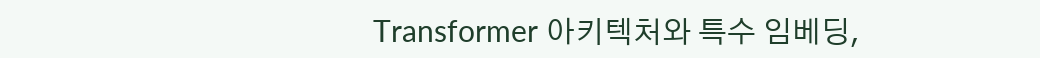Transformer 아키텍처와 특수 임베딩,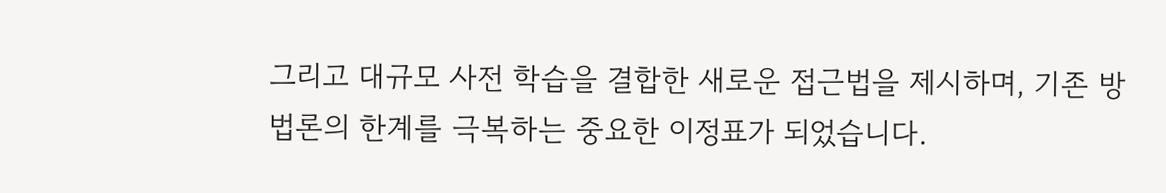그리고 대규모 사전 학습을 결합한 새로운 접근법을 제시하며, 기존 방법론의 한계를 극복하는 중요한 이정표가 되었습니다.